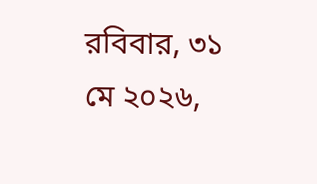রবিবার, ৩১ মে ২০২৬,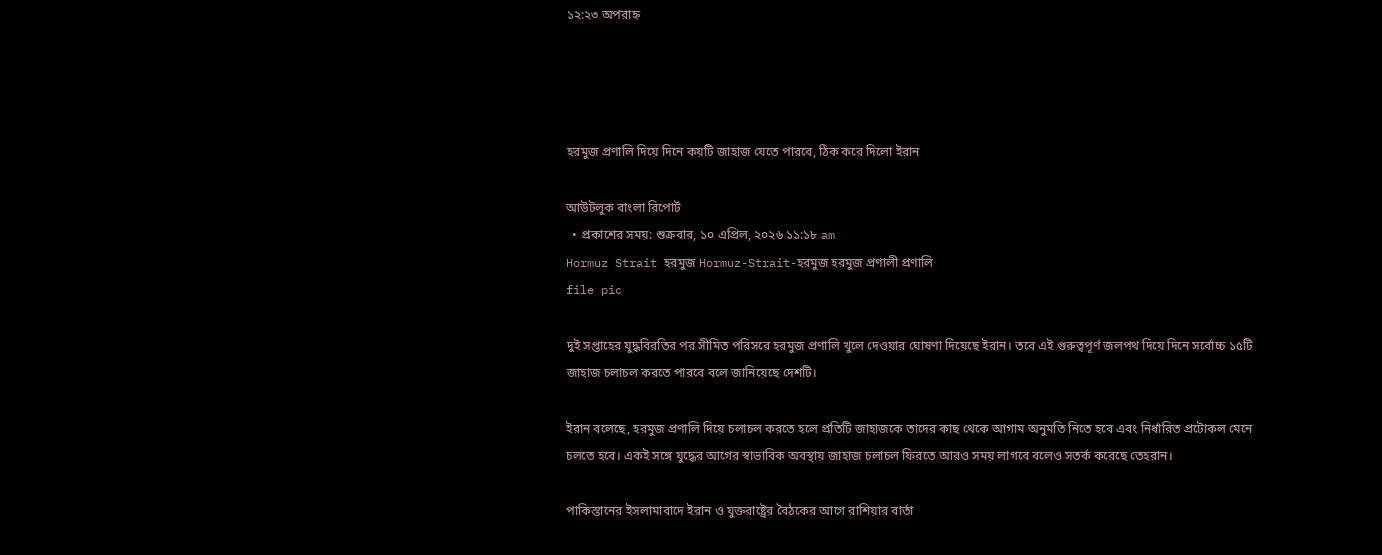১২:২৩ অপরাহ্ন




হরমুজ প্রণালি দিয়ে দিনে কয়টি জাহাজ যেতে পারবে, ঠিক করে দিলো ইরান

আউটলুক বাংলা রিপোর্ট
  • প্রকাশের সময়: শুক্রবার, ১০ এপ্রিল, ২০২৬ ১১:১৮ am
Hormuz Strait হরমুজ Hormuz-Strait-হরমুজ হরমুজ প্রণালী প্রণালি
file pic

দুই সপ্তাহের যুদ্ধবিরতির পর সীমিত পরিসরে হরমুজ প্রণালি খুলে দেওয়ার ঘোষণা দিয়েছে ইরান। তবে এই গুরুত্বপূর্ণ জলপথ দিয়ে দিনে সর্বোচ্চ ১৫টি জাহাজ চলাচল করতে পারবে বলে জানিয়েছে দেশটি।

ইরান বলেছে, হরমুজ প্রণালি দিয়ে চলাচল করতে হলে প্রতিটি জাহাজকে তাদের কাছ থেকে আগাম অনুমতি নিতে হবে এবং নির্ধারিত প্রটোকল মেনে চলতে হবে। একই সঙ্গে যুদ্ধের আগের স্বাভাবিক অবস্থায় জাহাজ চলাচল ফিরতে আরও সময় লাগবে বলেও সতর্ক করেছে তেহরান।

পাকিস্তানের ইসলামাবাদে ইরান ও যুক্তরাষ্ট্রের বৈঠকের আগে রাশিয়ার বার্তা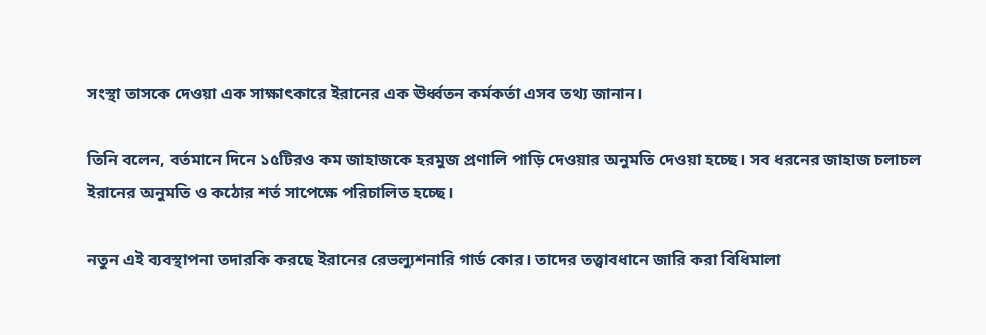সংস্থা তাসকে দেওয়া এক সাক্ষাৎকারে ইরানের এক ঊর্ধ্বতন কর্মকর্তা এসব তথ্য জানান।

তিনি বলেন, বর্তমানে দিনে ১৫টিরও কম জাহাজকে হরমুজ প্রণালি পাড়ি দেওয়ার অনুমতি দেওয়া হচ্ছে। সব ধরনের জাহাজ চলাচল ইরানের অনুমতি ও কঠোর শর্ত সাপেক্ষে পরিচালিত হচ্ছে।

নতুন এই ব্যবস্থাপনা তদারকি করছে ইরানের রেভল্যুশনারি গার্ড কোর। তাদের তত্ত্বাবধানে জারি করা বিধিমালা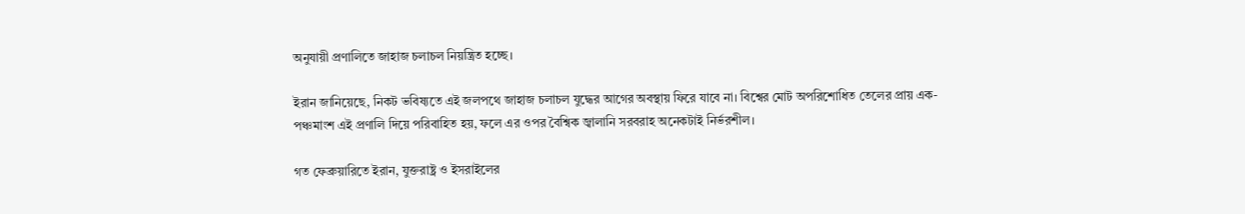অনুযায়ী প্রণালিতে জাহাজ চলাচল নিয়ন্ত্রিত হচ্ছে।

ইরান জানিয়েছে, নিকট ভবিষ্যতে এই জলপথে জাহাজ চলাচল যুদ্ধের আগের অবস্থায় ফিরে যাবে না। বিশ্বের মোট অপরিশোধিত তেলের প্রায় এক-পঞ্চমাংশ এই প্রণালি দিয়ে পরিবাহিত হয়, ফলে এর ওপর বৈশ্বিক জ্বালানি সরবরাহ অনেকটাই নির্ভরশীল।

গত ফেব্রুয়ারিতে ইরান, যুক্তরাষ্ট্র ও ইসরাইলের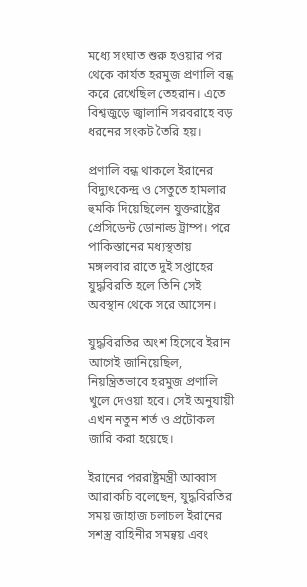মধ্যে সংঘাত শুরু হওয়ার পর থেকে কার্যত হরমুজ প্রণালি বন্ধ করে রেখেছিল তেহরান। এতে বিশ্বজুড়ে জ্বালানি সরবরাহে বড় ধরনের সংকট তৈরি হয়।

প্রণালি বন্ধ থাকলে ইরানের বিদ্যুৎকেন্দ্র ও সেতুতে হামলার হুমকি দিয়েছিলেন যুক্তরাষ্ট্রের প্রেসিডেন্ট ডোনাল্ড ট্রাম্প। পরে পাকিস্তানের মধ্যস্থতায় মঙ্গলবার রাতে দুই সপ্তাহের যুদ্ধবিরতি হলে তিনি সেই অবস্থান থেকে সরে আসেন।

যুদ্ধবিরতির অংশ হিসেবে ইরান আগেই জানিয়েছিল, নিয়ন্ত্রিতভাবে হরমুজ প্রণালি খুলে দেওয়া হবে। সেই অনুযায়ী এখন নতুন শর্ত ও প্রটোকল জারি করা হয়েছে।

ইরানের পররাষ্ট্রমন্ত্রী আব্বাস আরাকচি বলেছেন, যুদ্ধবিরতির সময় জাহাজ চলাচল ইরানের সশস্ত্র বাহিনীর সমন্বয় এবং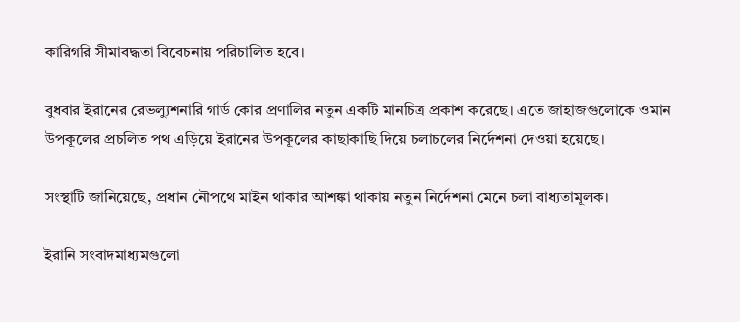কারিগরি সীমাবদ্ধতা বিবেচনায় পরিচালিত হবে।

বুধবার ইরানের রেভল্যুশনারি গার্ড কোর প্রণালির নতুন একটি মানচিত্র প্রকাশ করেছে। এতে জাহাজগুলোকে ওমান উপকূলের প্রচলিত পথ এড়িয়ে ইরানের উপকূলের কাছাকাছি দিয়ে চলাচলের নির্দেশনা দেওয়া হয়েছে।

সংস্থাটি জানিয়েছে, প্রধান নৌপথে মাইন থাকার আশঙ্কা থাকায় নতুন নির্দেশনা মেনে চলা বাধ্যতামূলক।

ইরানি সংবাদমাধ্যমগুলো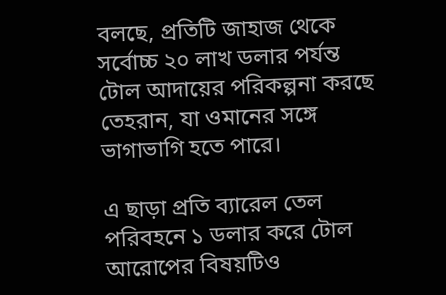বলছে, প্রতিটি জাহাজ থেকে সর্বোচ্চ ২০ লাখ ডলার পর্যন্ত টোল আদায়ের পরিকল্পনা করছে তেহরান, যা ওমানের সঙ্গে ভাগাভাগি হতে পারে।

এ ছাড়া প্রতি ব্যারেল তেল পরিবহনে ১ ডলার করে টোল আরোপের বিষয়টিও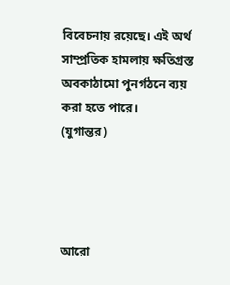বিবেচনায় রয়েছে। এই অর্থ সাম্প্রতিক হামলায় ক্ষতিগ্রস্ত অবকাঠামো পুনর্গঠনে ব্যয় করা হতে পারে।
(যুগান্তর)




আরো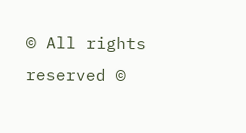© All rights reserved ©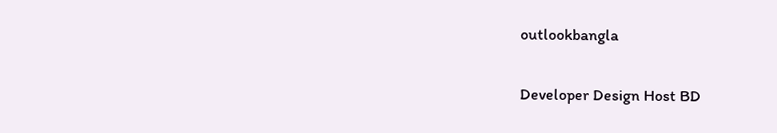outlookbangla

Developer Design Host BD